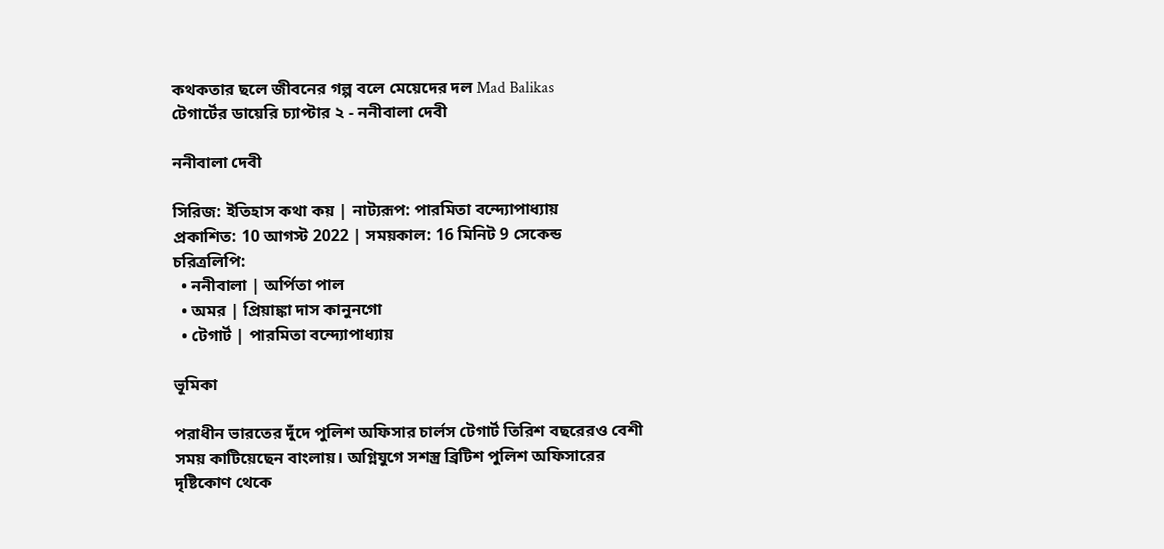কথকতার ছলে জীবনের গল্প বলে মেয়েদের দল Mad Balikas
টেগার্টের ডায়েরি চ্যাপ্টার ২ - ননীবালা দেবী

ননীবালা দেবী

সিরিজ: ইতিহাস কথা কয় | নাট্যরূপ: পারমিতা বন্দ্যোপাধ্যায়
প্রকাশিত: 10 আগস্ট 2022 | সময়কাল: 16 মিনিট 9 সেকেন্ড
চরিত্রলিপি:
  • ননীবালা | অর্পিতা পাল
  • অমর | প্রিয়াঙ্কা দাস কানুনগো
  • টেগার্ট | পারমিতা বন্দ্যোপাধ্যায়

ভূমিকা

পরাধীন ভারতের দুঁদে পুলিশ অফিসার চার্লস টেগার্ট তিরিশ বছরেরও বেশী সময় কাটিয়েছেন বাংলায়। অগ্নিযুগে সশস্ত্র ব্রিটিশ পুলিশ অফিসারের দৃষ্টিকোণ থেকে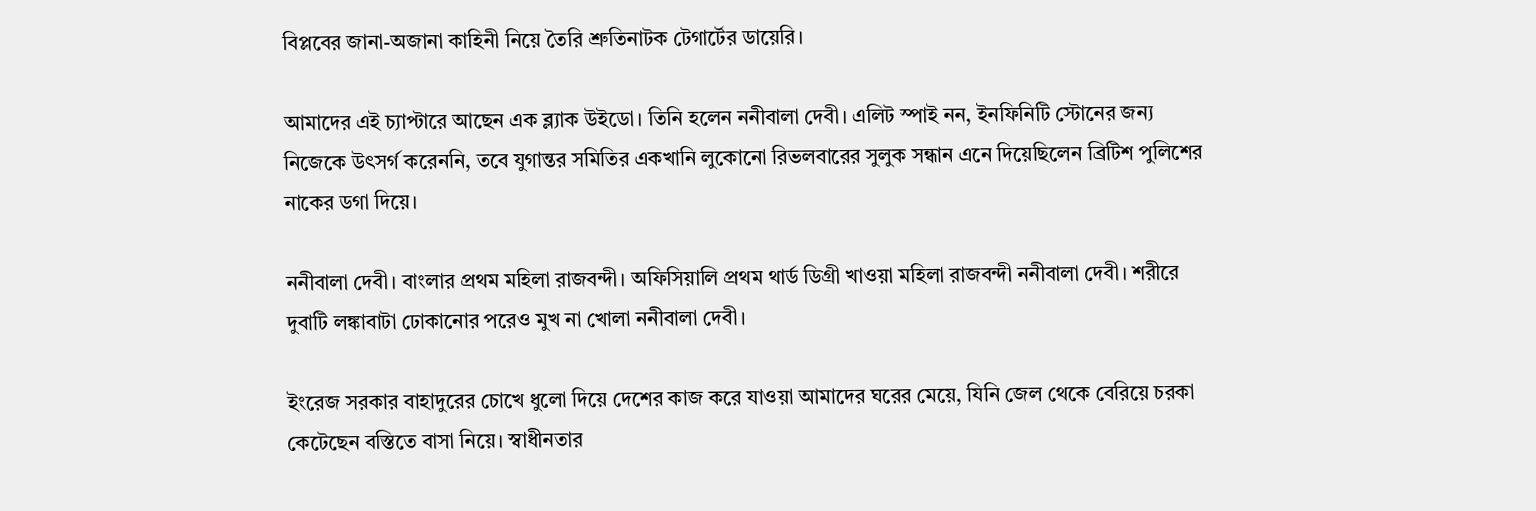বিপ্লবের জানা-অজানা কাহিনী নিয়ে তৈরি শ্রুতিনাটক টেগার্টের ডায়েরি।

আমাদের এই চ্যাপ্টারে আছেন এক ব্ল্যাক উইডো। তিনি হলেন ননীবালা দেবী। এলিট স্পাই নন, ইনফিনিটি স্টোনের জন্য নিজেকে উৎসর্গ করেননি, তবে যুগান্তর সমিতির একখানি লুকোনো রিভলবারের সুলুক সন্ধান এনে দিয়েছিলেন ব্রিটিশ পুলিশের নাকের ডগা দিয়ে।

ননীবালা দেবী। বাংলার প্রথম মহিলা রাজবন্দী। অফিসিয়ালি প্রথম থার্ড ডিগ্রী খাওয়া মহিলা রাজবন্দী ননীবালা দেবী। শরীরে দুবাটি লঙ্কাবাটা ঢোকানোর পরেও মুখ না খোলা ননীবালা দেবী।

ইংরেজ সরকার বাহাদুরের চোখে ধুলো দিয়ে দেশের কাজ করে যাওয়া আমাদের ঘরের মেয়ে, যিনি জেল থেকে বেরিয়ে চরকা কেটেছেন বস্তিতে বাসা নিয়ে। স্বাধীনতার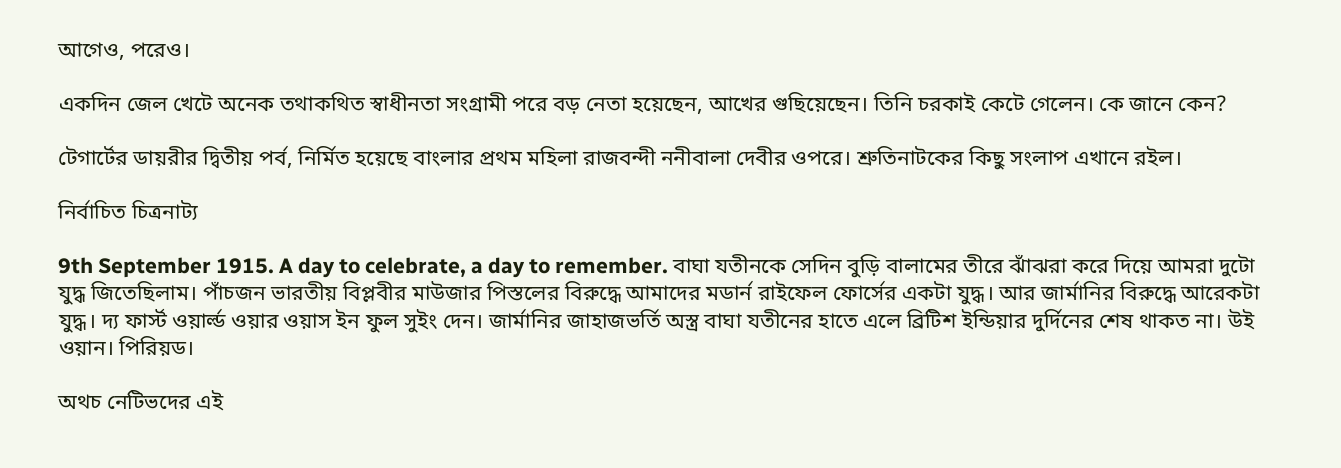আগেও, পরেও।

একদিন জেল খেটে অনেক তথাকথিত স্বাধীনতা সংগ্রামী পরে বড় নেতা হয়েছেন, আখের গুছিয়েছেন। তিনি চরকাই কেটে গেলেন। কে জানে কেন?

টেগার্টের ডায়রীর দ্বিতীয় পর্ব, নির্মিত হয়েছে বাংলার প্রথম মহিলা রাজবন্দী ননীবালা দেবীর ওপরে। শ্রুতিনাটকের কিছু সংলাপ এখানে রইল।

নির্বাচিত চিত্রনাট্য

9th September 1915. A day to celebrate, a day to remember. বাঘা যতীনকে সেদিন বুড়ি বালামের তীরে ঝাঁঝরা করে দিয়ে আমরা দুটো যুদ্ধ জিতেছিলাম। পাঁচজন ভারতীয় বিপ্লবীর মাউজার পিস্তলের বিরুদ্ধে আমাদের মডার্ন রাইফেল ফোর্সের একটা যুদ্ধ। আর জার্মানির বিরুদ্ধে আরেকটা যুদ্ধ। দ্য ফার্স্ট ওয়ার্ল্ড ওয়ার ওয়াস ইন ফুল সুইং দেন। জার্মানির জাহাজভর্তি অস্ত্র বাঘা যতীনের হাতে এলে ব্রিটিশ ইন্ডিয়ার দুর্দিনের শেষ থাকত না। উই ওয়ান। পিরিয়ড।

অথচ নেটিভদের এই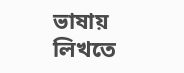ভাষায় লিখতে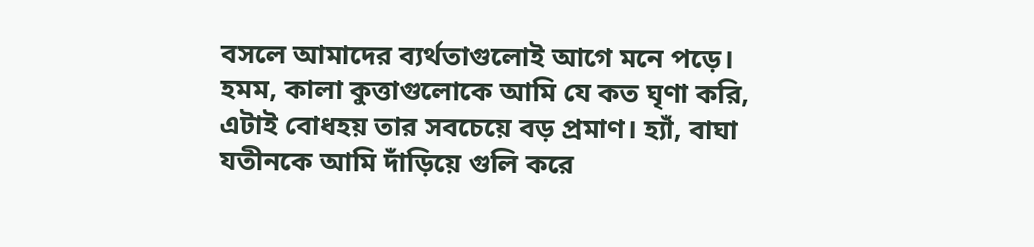বসলে আমাদের ব্যর্থতাগুলোই আগে মনে পড়ে। হমম, কালা কুত্তাগুলোকে আমি যে কত ঘৃণা করি, এটাই বোধহয় তার সবচেয়ে বড় প্রমাণ। হ্যাঁ, বাঘা যতীনকে আমি দাঁড়িয়ে গুলি করে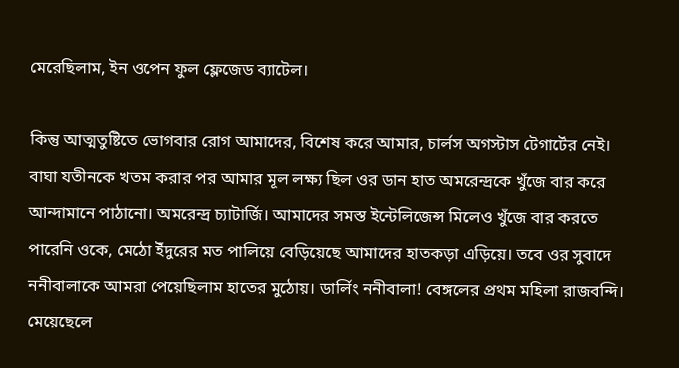মেরেছিলাম, ইন ওপেন ফুল ফ্লেজেড ব্যাটেল।

কিন্তু আত্মতুষ্টিতে ভোগবার রোগ আমাদের, বিশেষ করে আমার, চার্লস অগস্টাস টেগার্টের নেই। বাঘা যতীনকে খতম করার পর আমার মূল লক্ষ্য ছিল ওর ডান হাত অমরেন্দ্রকে খুঁজে বার করে আন্দামানে পাঠানো। অমরেন্দ্র চ্যাটার্জি। আমাদের সমস্ত ইন্টেলিজেন্স মিলেও খুঁজে বার করতে পারেনি ওকে, মেঠো ইঁদুরের মত পালিয়ে বেড়িয়েছে আমাদের হাতকড়া এড়িয়ে। তবে ওর সুবাদে ননীবালাকে আমরা পেয়েছিলাম হাতের মুঠোয়। ডার্লিং ননীবালা! বেঙ্গলের প্রথম মহিলা রাজবন্দি। মেয়েছেলে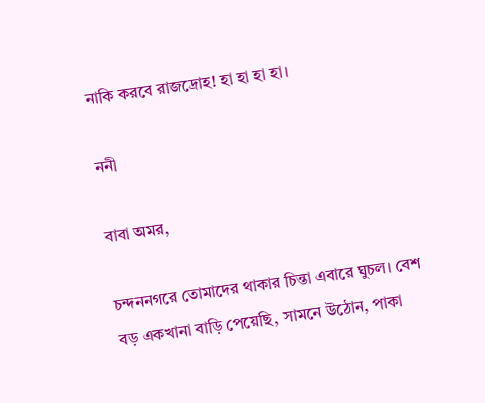নাকি করবে রাজদ্রোহ! হা হা হা হা।

ননী

বাবা অমর,

চন্দননগরে তোমাদের থাকার চিন্তা এবারে ঘুচল। বেশ বড় একখানা বাড়ি পেয়েছি, সামনে উঠোন, পাকা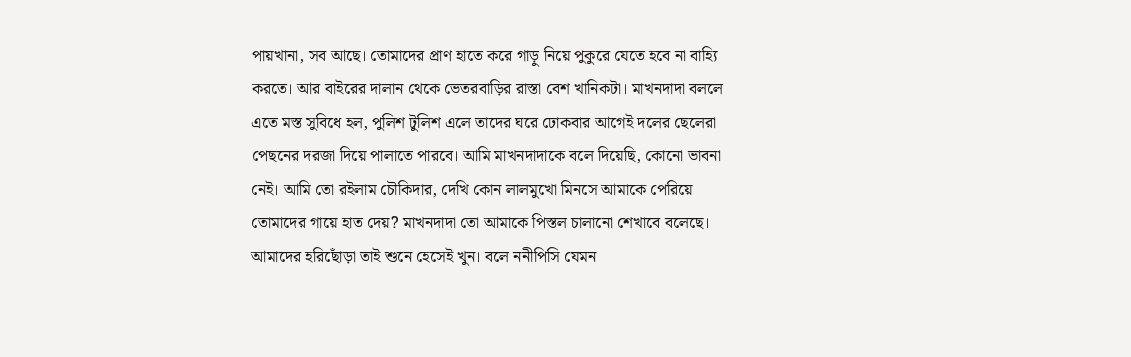পায়খানা, সব আছে। তোমাদের প্রাণ হাতে করে গাড়ু নিয়ে পুকুরে যেতে হবে না বাহ্যি করতে। আর বাইরের দালান থেকে ভেতরবাড়ির রাস্তা বেশ খানিকটা। মাখনদাদা বললে এতে মস্ত সুবিধে হল, পুলিশ টুলিশ এলে তাদের ঘরে ঢোকবার আগেই দলের ছেলেরা পেছনের দরজা দিয়ে পালাতে পারবে। আমি মাখনদাদাকে বলে দিয়েছি, কোনো ভাবনা নেই। আমি তো রইলাম চৌকিদার, দেখি কোন লালমুখো মিনসে আমাকে পেরিয়ে তোমাদের গায়ে হাত দেয়? মাখনদাদা তো আমাকে পিস্তল চালানো শেখাবে বলেছে। আমাদের হরিছোঁড়া তাই শুনে হেসেই খুন। বলে ননীপিসি যেমন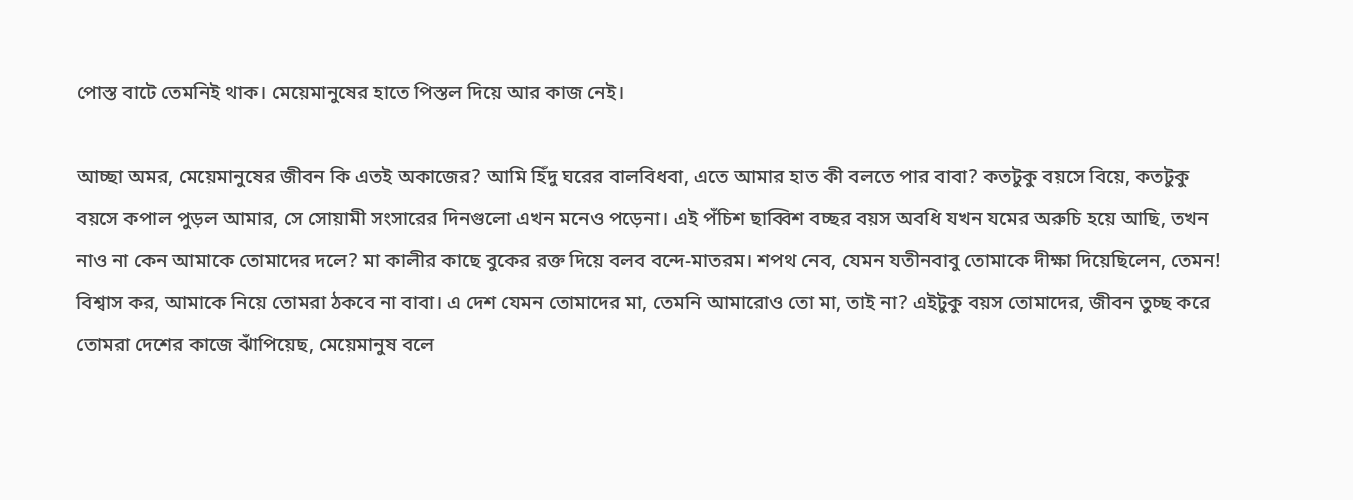পোস্ত বাটে তেমনিই থাক। মেয়েমানুষের হাতে পিস্তল দিয়ে আর কাজ নেই।

আচ্ছা অমর, মেয়েমানুষের জীবন কি এতই অকাজের? আমি হিঁদু ঘরের বালবিধবা, এতে আমার হাত কী বলতে পার বাবা? কতটুকু বয়সে বিয়ে, কতটুকু বয়সে কপাল পুড়ল আমার, সে সোয়ামী সংসারের দিনগুলো এখন মনেও পড়েনা। এই পঁচিশ ছাব্বিশ বচ্ছর বয়স অবধি যখন যমের অরুচি হয়ে আছি, তখন নাও না কেন আমাকে তোমাদের দলে? মা কালীর কাছে বুকের রক্ত দিয়ে বলব বন্দে-মাতরম। শপথ নেব, যেমন যতীনবাবু তোমাকে দীক্ষা দিয়েছিলেন, তেমন! বিশ্বাস কর, আমাকে নিয়ে তোমরা ঠকবে না বাবা। এ দেশ যেমন তোমাদের মা, তেমনি আমারোও তো মা, তাই না? এইটুকু বয়স তোমাদের, জীবন তুচ্ছ করে তোমরা দেশের কাজে ঝাঁপিয়েছ, মেয়েমানুষ বলে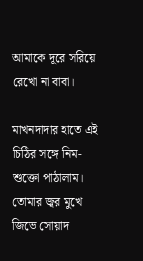আমাকে দূরে সরিয়ে রেখো না বাবা।

মাখনদাদার হাতে এই চিঠির সঙ্গে নিম- শুক্তো পাঠালাম। তোমার জ্বর মুখে জিভে সোয়াদ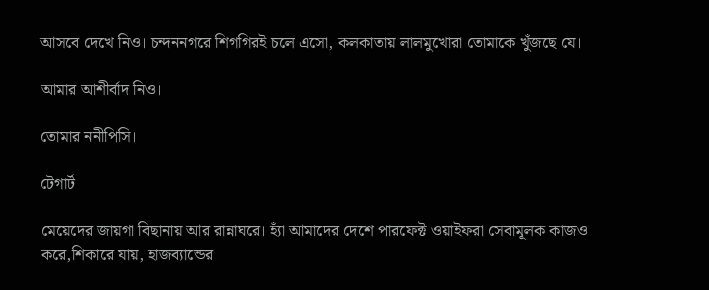আসবে দেখে নিও। চন্দননগরে শিগগিরই চলে এসো, কলকাতায় লালমুখোরা তোমাকে খুঁজছে যে।

আমার আশীর্বাদ নিও।

তোমার ননীপিসি।

টেগার্ট

মেয়েদের জায়গা বিছানায় আর রান্নাঘরে। হ্যাঁ আমাদের দেশে পারফেক্ট ওয়াইফরা সেবামূলক কাজও করে,শিকারে যায়, হাজব্যান্ডের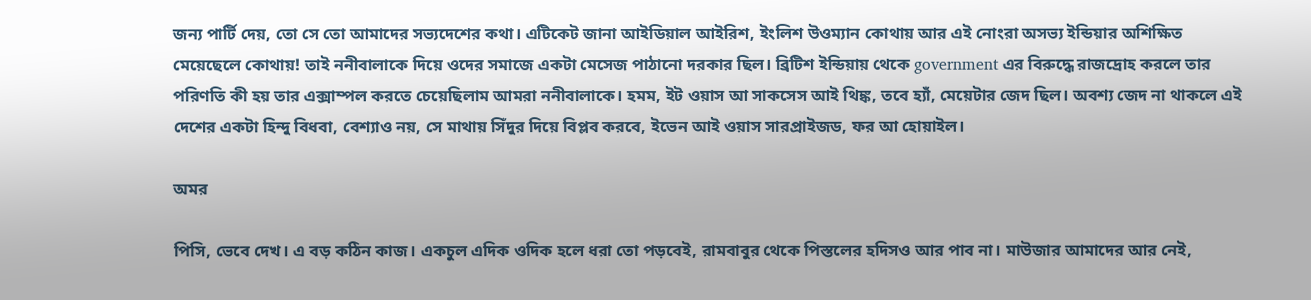জন্য পার্টি দেয়, তো সে তো আমাদের সভ্যদেশের কথা। এটিকেট জানা আইডিয়াল আইরিশ, ইংলিশ উওম্যান কোথায় আর এই নোংরা অসভ্য ইন্ডিয়ার অশিক্ষিত মেয়েছেলে কোথায়! তাই ননীবালাকে দিয়ে ওদের সমাজে একটা মেসেজ পাঠানো দরকার ছিল। ব্রিটিশ ইন্ডিয়ায় থেকে government এর বিরুদ্ধে রাজদ্রোহ করলে তার পরিণতি কী হয় তার এক্সাম্পল করতে চেয়েছিলাম আমরা ননীবালাকে। হমম, ইট ওয়াস আ সাকসেস আই থিঙ্ক, তবে হ্যাঁ, মেয়েটার জেদ ছিল। অবশ্য জেদ না থাকলে এই দেশের একটা হিন্দু বিধবা, বেশ্যাও নয়, সে মাথায় সিঁদুর দিয়ে বিপ্লব করবে, ইভেন আই ওয়াস সারপ্রাইজড, ফর আ হোয়াইল।

অমর

পিসি, ভেবে দেখ। এ বড় কঠিন কাজ। একচুল এদিক ওদিক হলে ধরা তো পড়বেই, রামবাবুর থেকে পিস্তলের হদিসও আর পাব না। মাউজার আমাদের আর নেই,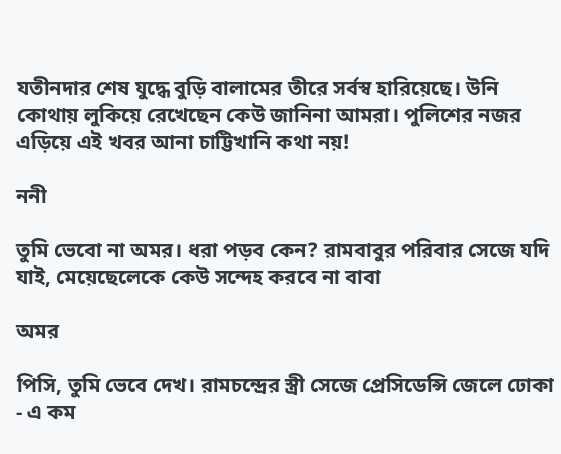যতীনদার শেষ যুদ্ধে বুড়ি বালামের তীরে সর্বস্ব হারিয়েছে। উনি কোথায় লুকিয়ে রেখেছেন কেউ জানিনা আমরা। পুলিশের নজর এড়িয়ে এই খবর আনা চাট্টিখানি কথা নয়!

ননী

তুমি ভেবো না অমর। ধরা পড়ব কেন? রামবাবুর পরিবার সেজে যদি যাই, মেয়েছেলেকে কেউ সন্দেহ করবে না বাবা

অমর

পিসি, তুমি ভেবে দেখ। রামচন্দ্রের স্ত্রী সেজে প্রেসিডেন্সি জেলে ঢোকা - এ কম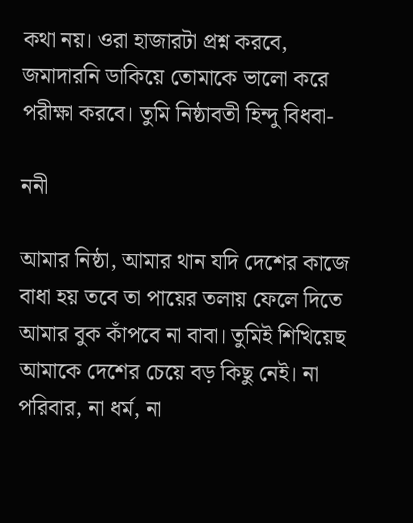কথা নয়। ওরা হাজারটা প্রশ্ন করবে, জমাদারনি ডাকিয়ে তোমাকে ভালো করে পরীক্ষা করবে। তুমি নিষ্ঠাবতী হিন্দু বিধবা-

ননী

আমার নিষ্ঠা, আমার থান যদি দেশের কাজে বাধা হয় তবে তা পায়ের তলায় ফেলে দিতে আমার বুক কাঁপবে না বাবা। তুমিই শিখিয়েছ আমাকে দেশের চেয়ে বড় কিছু নেই। না পরিবার, না ধর্ম, না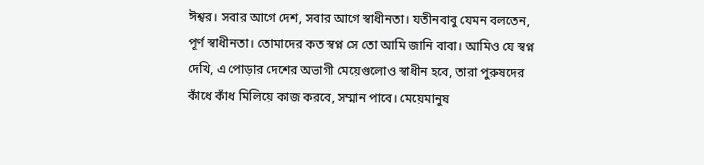ঈশ্বর। সবার আগে দেশ, সবার আগে স্বাধীনতা। যতীনবাবু যেমন বলতেন, পূর্ণ স্বাধীনতা। তোমাদের কত স্বপ্ন সে তো আমি জানি বাবা। আমিও যে স্বপ্ন দেখি, এ পোড়ার দেশের অভাগী মেয়েগুলোও স্বাধীন হবে, তারা পুরুষদের কাঁধে কাঁধ মিলিয়ে কাজ করবে, সম্মান পাবে। মেয়েমানুষ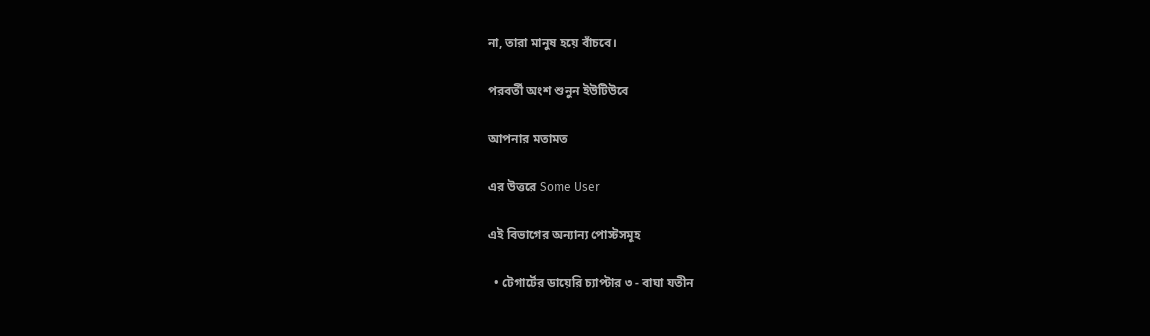না, তারা মানুষ হয়ে বাঁচবে।

পরবর্তী অংশ শুনুন ইউটিউবে

আপনার মতামত

এর উত্তরে Some User

এই বিভাগের অন্যান্য পোস্টসমূহ

  • টেগার্টের ডায়েরি চ্যাপ্টার ৩ - বাঘা যতীন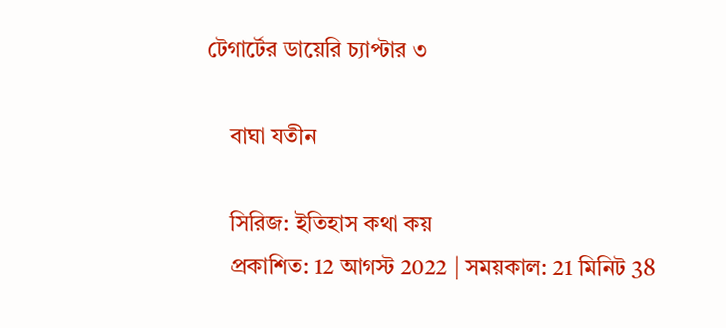টেগার্টের ডায়েরি চ্যাপ্টার ৩

    বাঘা যতীন

    সিরিজ: ইতিহাস কথা কয়
    প্রকাশিত: 12 আগস্ট 2022 | সময়কাল: 21 মিনিট 38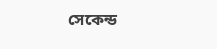সেকেন্ড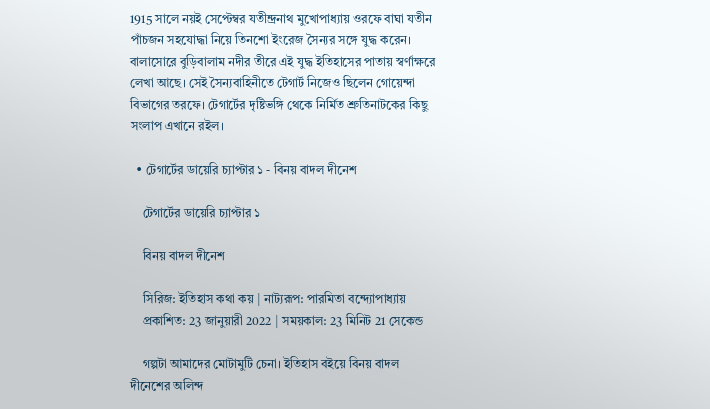1915 সালে নয়ই সেপ্টেম্বর যতীন্দ্রনাথ মুখোপাধ্যায় ওরফে বাঘা যতীন পাঁচজন সহযোদ্ধা নিয়ে তিনশো ইংরেজ সৈন্যর সঙ্গে যুদ্ধ করেন। বালাসোরে বুড়িবালাম নদীর তীরে এই যুদ্ধ ইতিহাসের পাতায় স্বর্ণাক্ষরে লেখা আছে। সেই সৈন্যবাহিনীতে টেগার্ট নিজেও ছিলেন গোয়েন্দা বিভাগের তরফে। টেগার্টের দৃষ্টিভঙ্গি থেকে নির্মিত শ্রুতিনাটকের কিছু সংলাপ এখানে রইল।

  • টেগার্টের ডায়েরি চ্যাপ্টার ১ - বিনয় বাদল দীনেশ

    টেগার্টের ডায়েরি চ্যাপ্টার ১

    বিনয় বাদল দীনেশ

    সিরিজ: ইতিহাস কথা কয় | নাট্যরূপ: পারমিতা বন্দ্যোপাধ্যায়
    প্রকাশিত: 23 জানুয়ারী 2022 | সময়কাল: 23 মিনিট 21 সেকেন্ড

    গল্পটা আমাদের মোটামুটি চেনা। ইতিহাস বইয়ে বিনয় বাদল দীনেশের অলিন্দ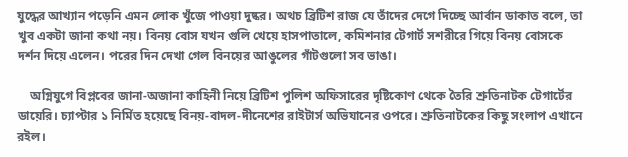যুদ্ধের আখ্যান পড়েনি এমন লোক খুঁজে পাওয়া দুষ্কর। অথচ ব্রিটিশ রাজ যে তাঁদের দেগে দিচ্ছে আর্বান ডাকাত বলে, তা খুব একটা জানা কথা নয়। বিনয় বোস যখন গুলি খেয়ে হাসপাতালে, কমিশনার টেগার্ট সশরীরে গিয়ে বিনয় বোসকে দর্শন দিয়ে এলেন। পরের দিন দেখা গেল বিনয়ের আঙুলের গাঁটগুলো সব ভাঙা।

    অগ্নিযুগে বিপ্লবের জানা-অজানা কাহিনী নিয়ে ব্রিটিশ পুলিশ অফিসারের দৃষ্টিকোণ থেকে তৈরি শ্রুতিনাটক টেগার্টের ডায়েরি। চ্যাপ্টার ১ নির্মিত হয়েছে বিনয়-বাদল-দীনেশের রাইটার্স অভিযানের ওপরে। শ্রুতিনাটকের কিছু সংলাপ এখানে রইল।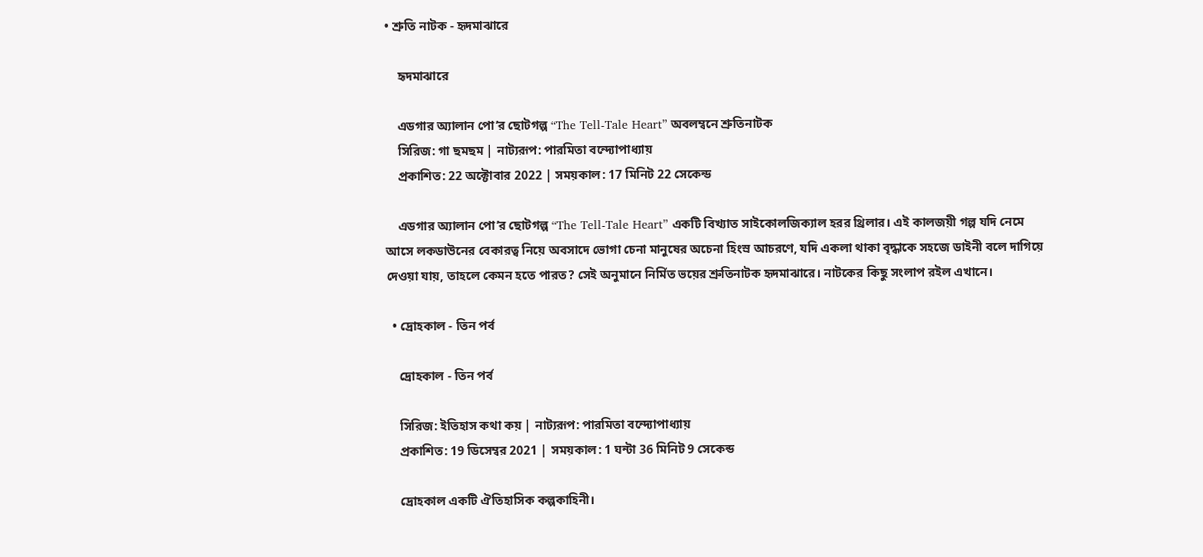• শ্রুতি নাটক - হৃদমাঝারে

    হৃদমাঝারে

    এডগার অ্যালান পো’র ছোটগল্প “The Tell-Tale Heart” অবলম্বনে শ্রুতিনাটক
    সিরিজ: গা ছমছম | নাট্যরূপ: পারমিতা বন্দ্যোপাধ্যায়
    প্রকাশিত: 22 অক্টোবার 2022 | সময়কাল: 17 মিনিট 22 সেকেন্ড

    এডগার অ্যালান পো’র ছোটগল্প “The Tell-Tale Heart” একটি বিখ্যাত সাইকোলজিক্যাল হরর থ্রিলার। এই কালজয়ী গল্প যদি নেমে আসে লকডাউনের বেকারত্ব নিয়ে অবসাদে ভোগা চেনা মানুষের অচেনা হিংস্র আচরণে, যদি একলা থাকা বৃদ্ধাকে সহজে ডাইনী বলে দাগিয়ে দেওয়া যায়, তাহলে কেমন হতে পারত? সেই অনুমানে নির্মিত ভয়ের শ্রুতিনাটক হৃদমাঝারে। নাটকের কিছু সংলাপ রইল এখানে।

  • দ্রোহকাল - তিন পর্ব

    দ্রোহকাল - তিন পর্ব

    সিরিজ: ইতিহাস কথা কয় | নাট্যরূপ: পারমিতা বন্দ্যোপাধ্যায়
    প্রকাশিত: 19 ডিসেম্বর 2021 | সময়কাল: 1 ঘন্টা 36 মিনিট 9 সেকেন্ড

    দ্রোহকাল একটি ঐতিহাসিক কল্পকাহিনী।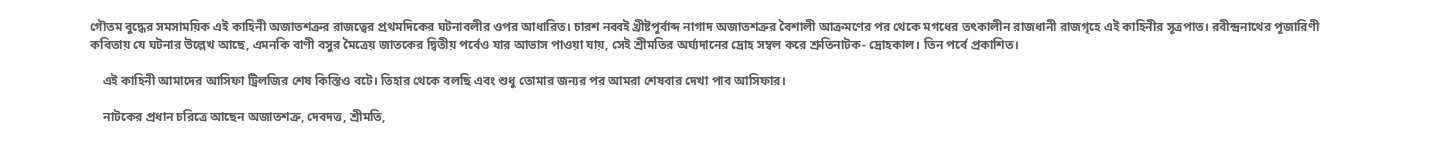গৌতম বুদ্ধের সমসাময়িক এই কাহিনী অজাতশত্রুর রাজত্বের প্রথমদিকের ঘটনাবলীর ওপর আধারিত। চারশ নব্বই খ্রীষ্টপূর্বাব্দ নাগাদ অজাতশত্রুর বৈশালী আক্রমণের পর থেকে মগধের তৎকালীন রাজধানী রাজগৃহে এই কাহিনীর সূত্রপাত। রবীন্দ্রনাথের পূজারিণী কবিতায় যে ঘটনার উল্লেখ আছে, এমনকি বাণী বসুর মৈত্রেয় জাতকের দ্বিতীয় পর্বেও যার আভাস পাওয়া যায়, সেই শ্রীমতির অর্ঘ্যদানের দ্রোহ সম্বল করে শ্রুতিনাটক- দ্রোহকাল। তিন পর্বে প্রকাশিত।

    এই কাহিনী আমাদের আসিফা ট্রিলজির শেষ কিস্তিও বটে। তিহার থেকে বলছি এবং শুধু তোমার জন্যর পর আমরা শেষবার দেখা পাব আসিফার।

    নাটকের প্রধান চরিত্রে আছেন অজাতশত্রু, দেবদত্ত, শ্রীমতি,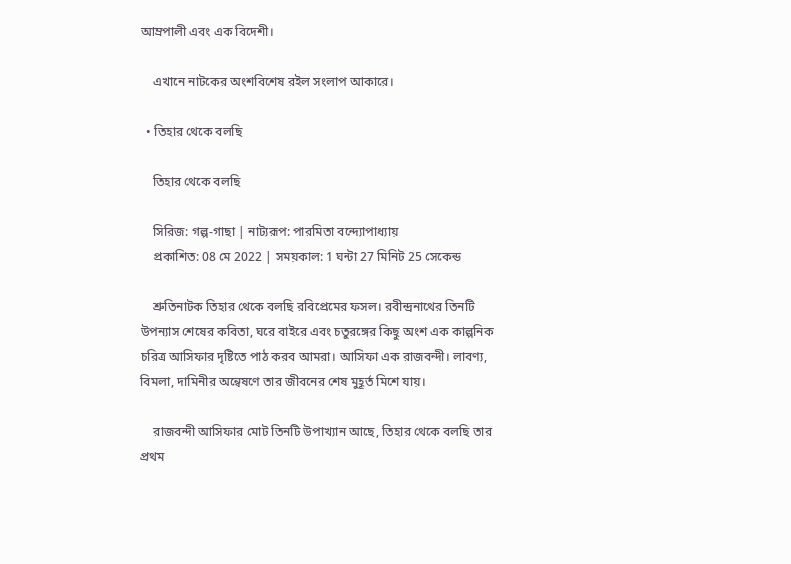আম্রপালী এবং এক বিদেশী।

    এখানে নাটকের অংশবিশেষ রইল সংলাপ আকারে।

  • তিহার থেকে বলছি

    তিহার থেকে বলছি

    সিরিজ: গল্প-গাছা | নাট্যরূপ: পারমিতা বন্দ্যোপাধ্যায়
    প্রকাশিত: 08 মে 2022 | সময়কাল: 1 ঘন্টা 27 মিনিট 25 সেকেন্ড

    শ্রুতিনাটক তিহার থেকে বলছি রবিপ্রেমের ফসল। রবীন্দ্রনাথের তিনটি উপন্যাস শেষের কবিতা, ঘরে বাইরে এবং চতুরঙ্গের কিছু অংশ এক কাল্পনিক চরিত্র আসিফার দৃষ্টিতে পাঠ করব আমরা। আসিফা এক রাজবন্দী। লাবণ্য, বিমলা, দামিনীর অন্বেষণে তার জীবনের শেষ মুহূর্ত মিশে যায়।

    রাজবন্দী আসিফার মোট তিনটি উপাখ্যান আছে, তিহার থেকে বলছি তার প্রথম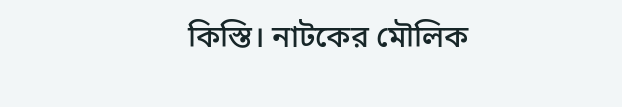কিস্তি। নাটকের মৌলিক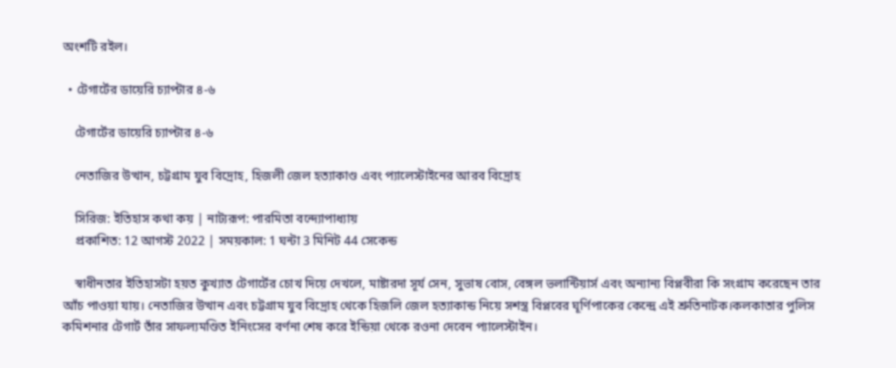অংশটি রইল।

  • টেগার্টের ডায়েরি চ্যাপ্টার ৪-৬

    টেগার্টের ডায়েরি চ্যাপ্টার ৪-৬

    নেতাজির উত্থান, চট্টগ্রাম যুব বিদ্রোহ, হিজলী জেল হত্যাকাণ্ড এবং প্যালেস্টাইনের আরব বিদ্রোহ

    সিরিজ: ইতিহাস কথা কয় | নাট্যরূপ: পারমিতা বন্দ্যোপাধ্যায়
    প্রকাশিত: 12 আগস্ট 2022 | সময়কাল: 1 ঘন্টা 3 মিনিট 44 সেকেন্ড

    স্বাধীনতার ইতিহাসটা হয়ত কুখ্যাত টেগার্টের চোখ দিয়ে দেখলে, মাষ্টারদা সূর্য সেন, সুভাষ বোস, বেঙ্গল ভলান্টিয়ার্স এবং অন্যান্য বিপ্লবীরা কি সংগ্রাম করেছেন তার আঁচ পাওয়া যায়। নেতাজির উত্থান এবং চট্টগ্রাম যুব বিদ্রোহ থেকে হিজলি জেল হত্যাকান্ড নিয়ে সশস্ত্র বিপ্লবের ঘূর্ণিপাকের কেন্দ্রে এই শ্রুতিনাটক।কলকাতার পুলিস কমিশনার টেগার্ট তাঁর সাফল্যমণ্ডিত ইনিংসের বর্ণনা শেষ করে ইন্ডিয়া থেকে রওনা দেবেন প্যালেস্টাইন।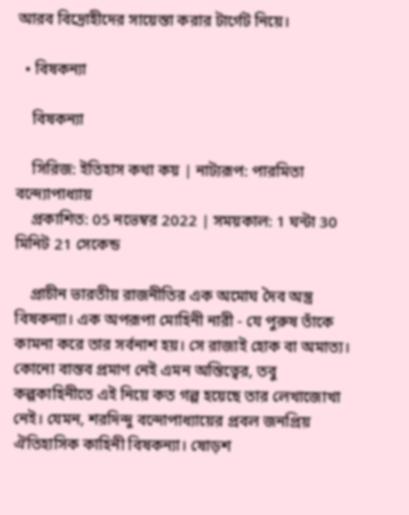আরব বিদ্রোহীদের সায়েস্তা করার টার্গেট নিয়ে।

  • বিষকন্যা

    বিষকন্যা

    সিরিজ: ইতিহাস কথা কয় | নাট্যরূপ: পারমিতা বন্দ্যোপাধ্যায়
    প্রকাশিত: 05 নভেম্বর 2022 | সময়কাল: 1 ঘন্টা 30 মিনিট 21 সেকেন্ড

    প্রাচীন ভারতীয় রাজনীতির এক অমোঘ দৈব অস্ত্র বিষকন্যা। এক অপরূপা মোহিনী নারী - যে পুরুষ তাঁকে কামনা করে তার সর্বনাশ হয়। সে রাজাই হোক বা অমাত্য। কোনো বাস্তব প্রমাণ নেই এমন অস্তিত্বের, তবু কল্পকাহিনীতে এই নিয়ে কত গল্প হয়েছে তার লেখাজোখা নেই। যেমন, শরদিন্দু বন্দোপাধ্যায়ের প্রবল জনপ্রিয় ঐতিহাসিক কাহিনী বিষকন্যা। ষোড়শ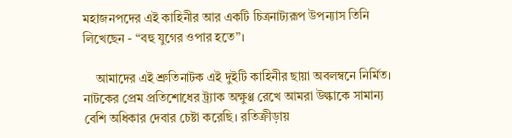মহাজনপদের এই কাহিনীর আর একটি চিত্রনাট্যরূপ উপন্যাস তিনি লিখেছেন - “বহু যুগের ওপার হতে”।

    আমাদের এই শ্রুতিনাটক এই দুইটি কাহিনীর ছায়া অবলম্বনে নির্মিত। নাটকের প্রেম প্রতিশোধের ট্র্যাক অক্ষুণ্ণ রেখে আমরা উল্কাকে সামান্য বেশি অধিকার দেবার চেষ্টা করেছি। রতিক্রীড়ায়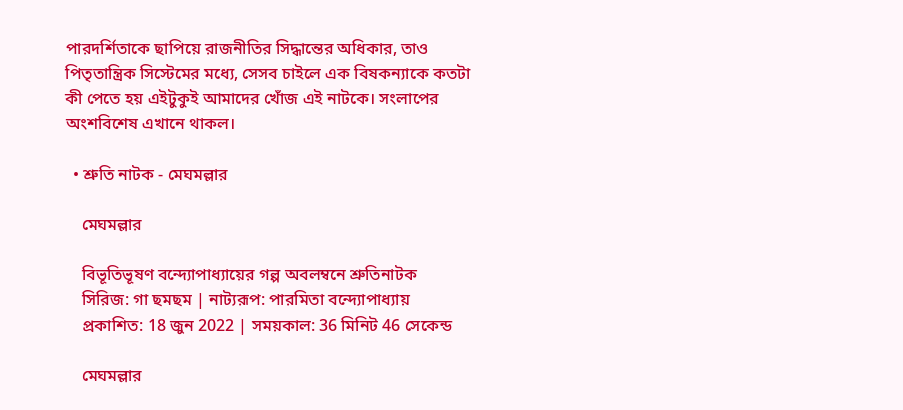পারদর্শিতাকে ছাপিয়ে রাজনীতির সিদ্ধান্তের অধিকার, তাও পিতৃতান্ত্রিক সিস্টেমের মধ্যে, সেসব চাইলে এক বিষকন্যাকে কতটা কী পেতে হয় এইটুকুই আমাদের খোঁজ এই নাটকে। সংলাপের অংশবিশেষ এখানে থাকল।

  • শ্রুতি নাটক - মেঘমল্লার

    মেঘমল্লার

    বিভূতিভূষণ বন্দ্যোপাধ্যায়ের গল্প অবলম্বনে শ্রুতিনাটক
    সিরিজ: গা ছমছম | নাট্যরূপ: পারমিতা বন্দ্যোপাধ্যায়
    প্রকাশিত: 18 জুন 2022 | সময়কাল: 36 মিনিট 46 সেকেন্ড

    মেঘমল্লার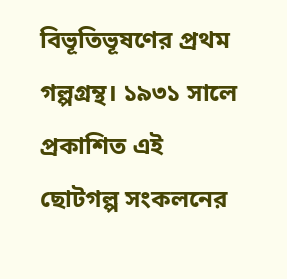বিভূতিভূষণের প্রথম গল্পগ্রন্থ। ১৯৩১ সালে প্রকাশিত এই ছোটগল্প সংকলনের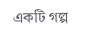একটি গল্প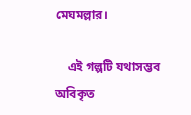মেঘমল্লার।

    এই গল্পটি যথাসম্ভব অবিকৃত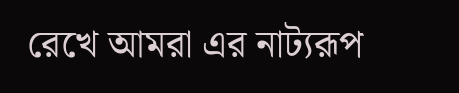রেখে আমরা এর নাট্যরূপ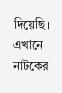দিয়েছি। এখানে নাটকের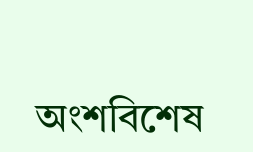অংশবিশেষ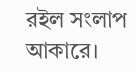রইল সংলাপ আকারে।